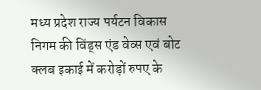मध्य प्रदेश राज्य पर्यटन विकास निगम की विंड्स एंड वेव्स एवं बोट क्लब इकाई में करोड़ों रुपए के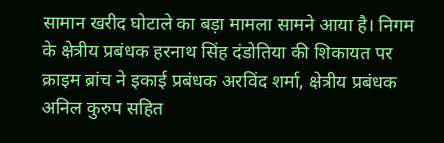सामान खरीद घोटाले का बड़ा मामला सामने आया है। निगम के क्षेत्रीय प्रबंधक हरनाथ सिंह दंडोतिया की शिकायत पर क्राइम ब्रांच ने इकाई प्रबंधक अरविंद शर्मा, क्षेत्रीय प्रबंधक अनिल कुरुप सहित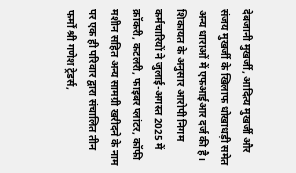देबजानी मुखर्जी, आदित्य मुखर्जी और संजय मुखर्जी के खिलाफ धोखाधड़ी समेत अन्य धाराओं में एफआईआर दर्ज की है। शिकायत के अनुसार आरोपी निगम कर्मचारियों ने जुलाई-अगस्त 2025 में क्रॉकरी, कटलरी, फाइबर प्लांटर, कॉफी मशीन सहित अन्य सामग्री खरीदने के नाम पर एक ही परिवार द्वारा संचालित तीन फर्मों श्री गणेश ट्रेडर्स,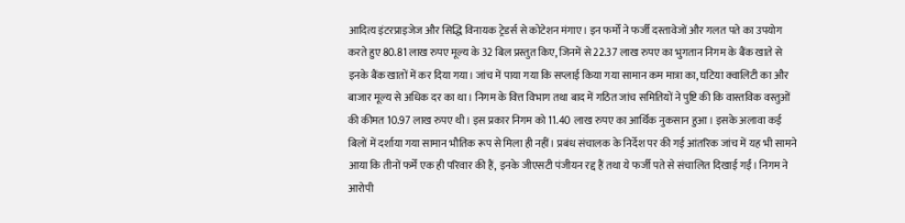आदित्य इंटरप्राइजेज और सिद्धि विनायक ट्रेडर्स से कोटेशन मंगाए। इन फर्मों ने फर्जी दस्तावेजों और गलत पते का उपयोग करते हुए 80.81 लाख रुपए मूल्य के 32 बिल प्रस्तुत किए, जिनमें से 22.37 लाख रुपए का भुगतान निगम के बैंक खाते से इनके बैंक खातों में कर दिया गया। जांच में पाया गया कि सप्लाई किया गया सामान कम मात्रा का, घटिया क्वालिटी का और बाजार मूल्य से अधिक दर का था। निगम के वित्त विभाग तथा बाद में गठित जांच समितियों ने पुष्टि की कि वास्तविक वस्तुओं की कीमत 10.97 लाख रुपए थी। इस प्रकार निगम को 11.40 लाख रुपए का आर्थिक नुकसान हुआ। इसके अलावा कई बिलों में दर्शाया गया सामान भौतिक रूप से मिला ही नहीं। प्रबंध संचालक के निर्देश पर की गई आंतरिक जांच में यह भी सामने आया कि तीनों फर्में एक ही परिवार की हैं, इनके जीएसटी पंजीयन रद्द हैं तथा ये फर्जी पते से संचालित दिखाई गईं। निगम ने आरोपी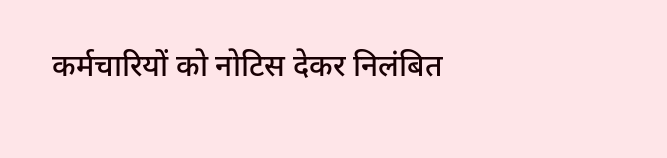कर्मचारियों को नोटिस देकर निलंबित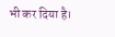भी कर दिया है।